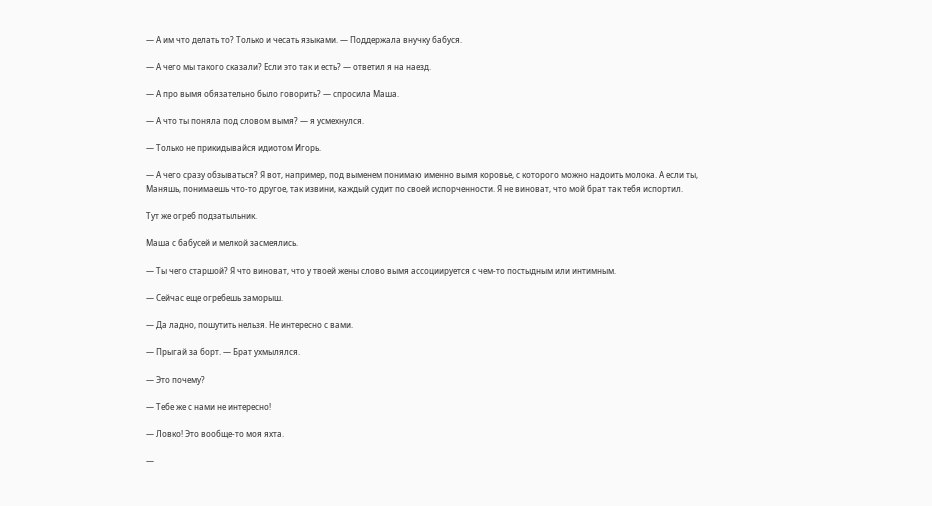— А им что делать то? Только и чесать языками. — Поддержала внучку бабуся.

— А чего мы такого сказали? Если это так и есть? — ответил я на наезд.

— А про вымя обязательно было говорить? — спросила Маша.

— А что ты поняла под словом вымя? — я усмехнулся.

— Только не прикидывайся идиотом Игорь.

— А чего сразу обзываться? Я вот, например, под выменем понимаю именно вымя коровье, с которого можно надоить молока. А если ты, Маняшь, понимаешь что-то другое, так извини, каждый судит по своей испорченности. Я не виноват, что мой брат так тебя испортил.

Тут же огреб подзатыльник.

Маша с бабусей и мелкой засмеялись.

— Ты чего старшой? Я что виноват, что у твоей жены слово вымя ассоциируется с чем-то постыдным или интимным.

— Сейчас еще огребешь заморыш.

— Да ладно, пошутить нельзя. Не интересно с вами.

— Прыгай за борт. — Брат ухмылялся.

— Это почему?

— Тебе же с нами не интересно!

— Ловко! Это вообще-то моя яхта.

—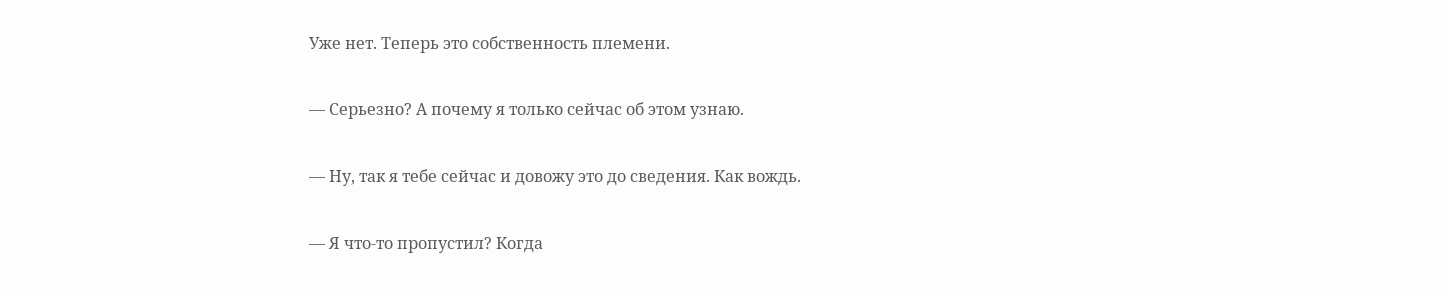Уже нет. Теперь это собственность племени.

— Серьезно? А почему я только сейчас об этом узнаю.

— Ну, так я тебе сейчас и довожу это до сведения. Как вождь.

— Я что-то пропустил? Когда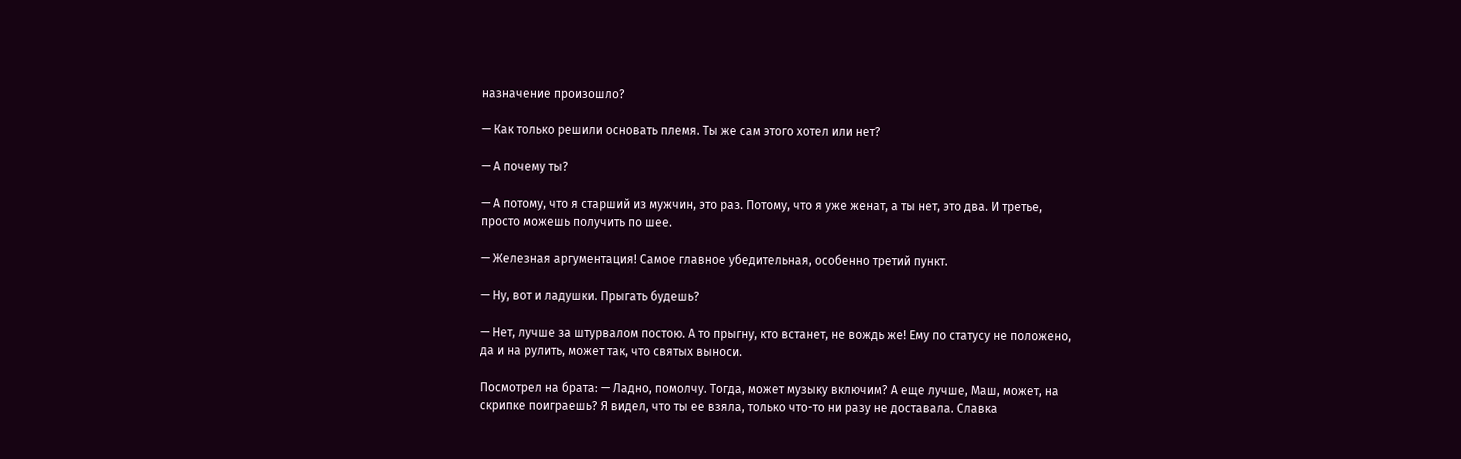назначение произошло?

— Как только решили основать племя. Ты же сам этого хотел или нет?

— А почему ты?

— А потому, что я старший из мужчин, это раз. Потому, что я уже женат, а ты нет, это два. И третье, просто можешь получить по шее.

— Железная аргументация! Самое главное убедительная, особенно третий пункт.

— Ну, вот и ладушки. Прыгать будешь?

— Нет, лучше за штурвалом постою. А то прыгну, кто встанет, не вождь же! Ему по статусу не положено, да и на рулить, может так, что святых выноси.

Посмотрел на брата: — Ладно, помолчу. Тогда, может музыку включим? А еще лучше, Маш, может, на скрипке поиграешь? Я видел, что ты ее взяла, только что-то ни разу не доставала. Славка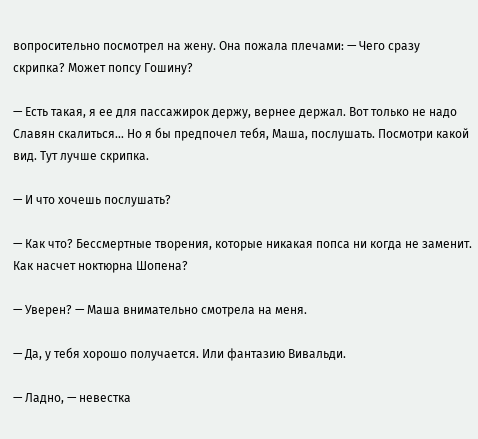вопросительно посмотрел на жену. Она пожала плечами: — Чего сразу скрипка? Может попсу Гошину?

— Есть такая, я ее для пассажирок держу, вернее держал. Вот только не надо Славян скалиться… Но я бы предпочел тебя, Маша, послушать. Посмотри какой вид. Тут лучше скрипка.

— И что хочешь послушать?

— Как что? Бессмертные творения, которые никакая попса ни когда не заменит. Как насчет ноктюрна Шопена?

— Уверен? — Маша внимательно смотрела на меня.

— Да, у тебя хорошо получается. Или фантазию Вивальди.

— Ладно, — невестка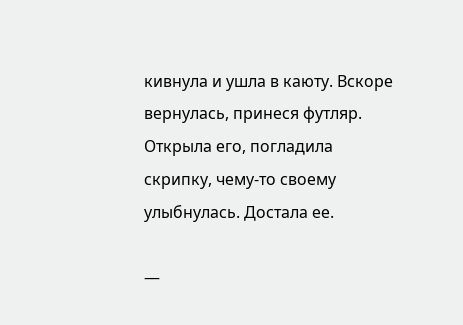кивнула и ушла в каюту. Вскоре вернулась, принеся футляр. Открыла его, погладила скрипку, чему-то своему улыбнулась. Достала ее.

—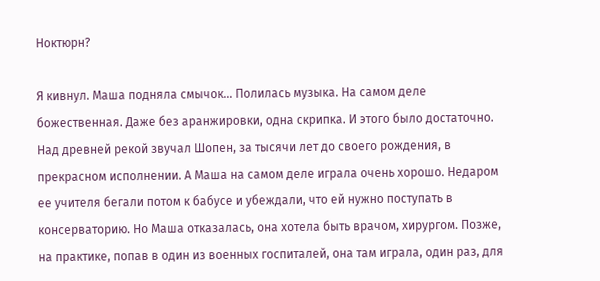Ноктюрн?

Я кивнул. Маша подняла смычок… Полилась музыка. На самом деле божественная. Даже без аранжировки, одна скрипка. И этого было достаточно. Над древней рекой звучал Шопен, за тысячи лет до своего рождения, в прекрасном исполнении. А Маша на самом деле играла очень хорошо. Недаром ее учителя бегали потом к бабусе и убеждали, что ей нужно поступать в консерваторию. Но Маша отказалась, она хотела быть врачом, хирургом. Позже, на практике, попав в один из военных госпиталей, она там играла, один раз, для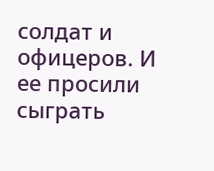солдат и офицеров. И ее просили сыграть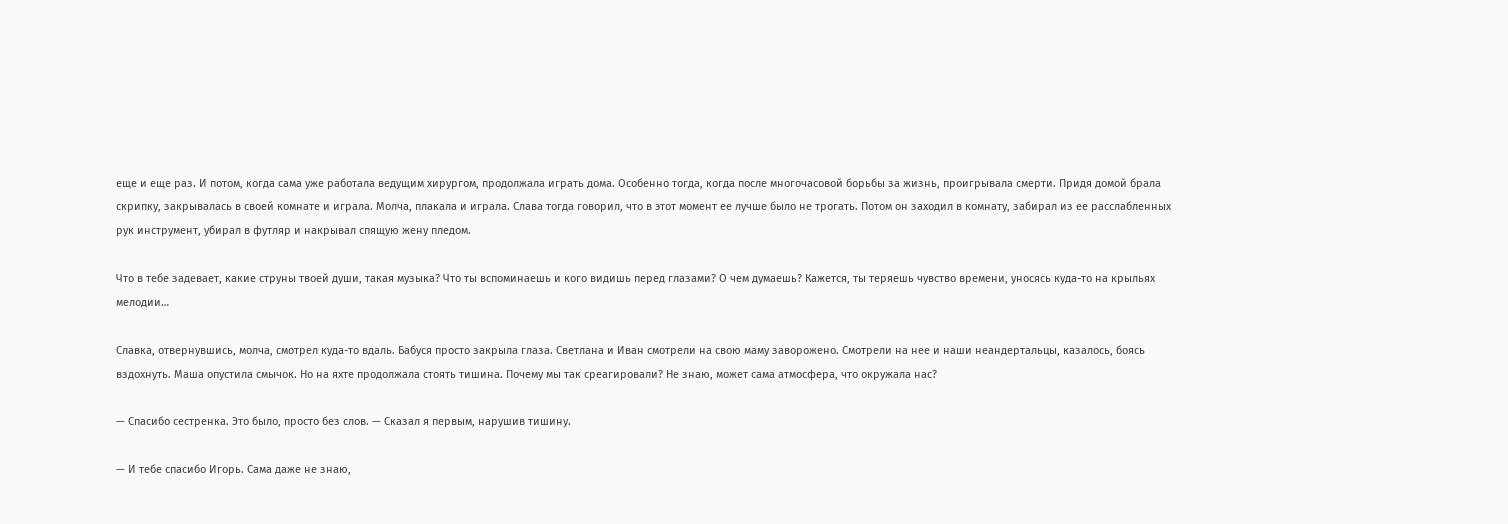еще и еще раз. И потом, когда сама уже работала ведущим хирургом, продолжала играть дома. Особенно тогда, когда после многочасовой борьбы за жизнь, проигрывала смерти. Придя домой брала скрипку, закрывалась в своей комнате и играла. Молча, плакала и играла. Слава тогда говорил, что в этот момент ее лучше было не трогать. Потом он заходил в комнату, забирал из ее расслабленных рук инструмент, убирал в футляр и накрывал спящую жену пледом.

Что в тебе задевает, какие струны твоей души, такая музыка? Что ты вспоминаешь и кого видишь перед глазами? О чем думаешь? Кажется, ты теряешь чувство времени, уносясь куда-то на крыльях мелодии…

Славка, отвернувшись, молча, смотрел куда-то вдаль. Бабуся просто закрыла глаза. Светлана и Иван смотрели на свою маму заворожено. Смотрели на нее и наши неандертальцы, казалось, боясь вздохнуть. Маша опустила смычок. Но на яхте продолжала стоять тишина. Почему мы так среагировали? Не знаю, может сама атмосфера, что окружала нас?

— Спасибо сестренка. Это было, просто без слов. — Сказал я первым, нарушив тишину.

— И тебе спасибо Игорь. Сама даже не знаю,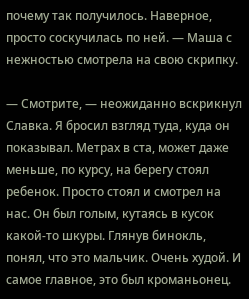почему так получилось. Наверное, просто соскучилась по ней. — Маша с нежностью смотрела на свою скрипку.

— Смотрите, — неожиданно вскрикнул Славка. Я бросил взгляд туда, куда он показывал. Метрах в ста, может даже меньше, по курсу, на берегу стоял ребенок. Просто стоял и смотрел на нас. Он был голым, кутаясь в кусок какой-то шкуры. Глянув бинокль, понял, что это мальчик. Очень худой. И самое главное, это был кроманьонец.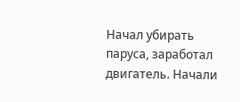Начал убирать паруса, заработал двигатель. Начали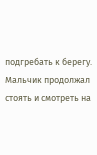подгребать к берегу. Мальчик продолжал стоять и смотреть на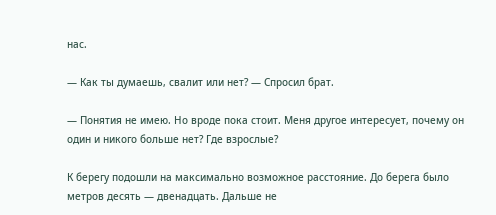нас.

— Как ты думаешь, свалит или нет? — Спросил брат.

— Понятия не имею. Но вроде пока стоит. Меня другое интересует, почему он один и никого больше нет? Где взрослые?

К берегу подошли на максимально возможное расстояние. До берега было метров десять — двенадцать. Дальше не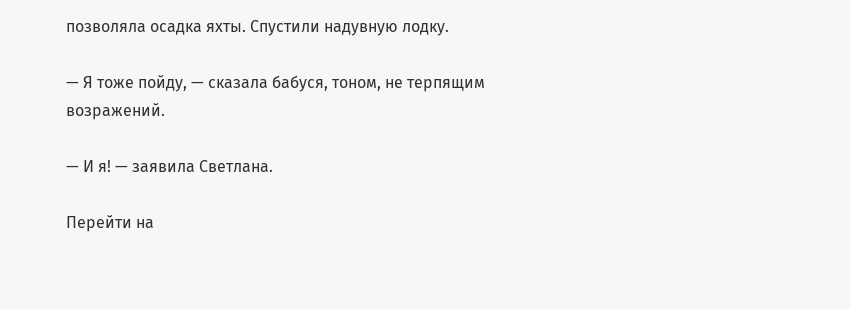позволяла осадка яхты. Спустили надувную лодку.

— Я тоже пойду, — сказала бабуся, тоном, не терпящим возражений.

— И я! — заявила Светлана.

Перейти на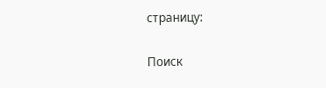страницу:

Поиск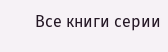Все книги серии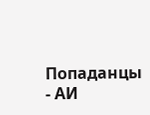Попаданцы - АИ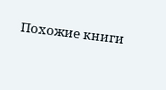Похожие книги